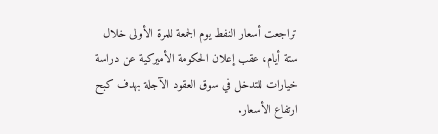تراجعت أسعار النفط يوم الجمعة للمرة الأولى خلال ستة أيام، عقب إعلان الحكومة الأميركية عن دراسة خيارات للتدخل في سوق العقود الآجلة بهدف كبح ارتفاع الأسعار.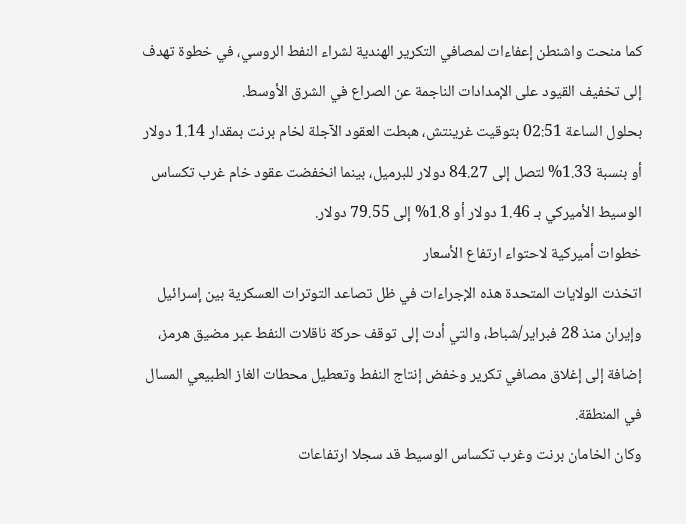كما منحت واشنطن إعفاءات لمصافي التكرير الهندية لشراء النفط الروسي، في خطوة تهدف إلى تخفيف القيود على الإمدادات الناجمة عن الصراع في الشرق الأوسط.
بحلول الساعة 02:51 بتوقيت غرينتش، هبطت العقود الآجلة لخام برنت بمقدار 1.14 دولار أو بنسبة 1.33% لتصل إلى 84.27 دولار للبرميل، بينما انخفضت عقود خام غرب تكساس الوسيط الأميركي بـ 1.46 دولار أو 1.8% إلى 79.55 دولار.
خطوات أميركية لاحتواء ارتفاع الأسعار
اتخذت الولايات المتحدة هذه الإجراءات في ظل تصاعد التوترات العسكرية بين إسرائيل وإيران منذ 28 فبراير/شباط، والتي أدت إلى توقف حركة ناقلات النفط عبر مضيق هرمز، إضافة إلى إغلاق مصافي تكرير وخفض إنتاج النفط وتعطيل محطات الغاز الطبيعي المسال في المنطقة.
وكان الخامان برنت وغرب تكساس الوسيط قد سجلا ارتفاعات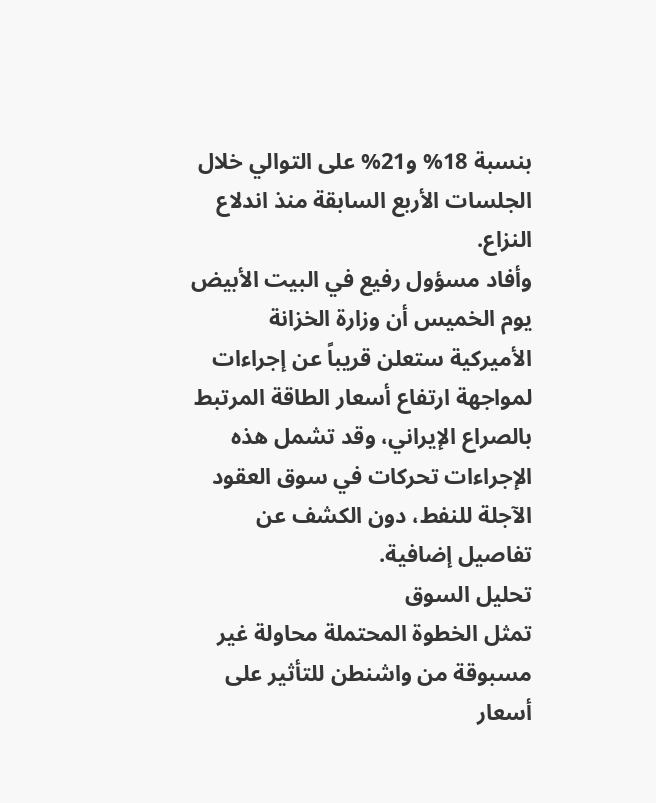بنسبة 18% و21% على التوالي خلال الجلسات الأربع السابقة منذ اندلاع النزاع.
وأفاد مسؤول رفيع في البيت الأبيض يوم الخميس أن وزارة الخزانة الأميركية ستعلن قريباً عن إجراءات لمواجهة ارتفاع أسعار الطاقة المرتبط بالصراع الإيراني، وقد تشمل هذه الإجراءات تحركات في سوق العقود الآجلة للنفط، دون الكشف عن تفاصيل إضافية.
تحليل السوق
تمثل الخطوة المحتملة محاولة غير مسبوقة من واشنطن للتأثير على أسعار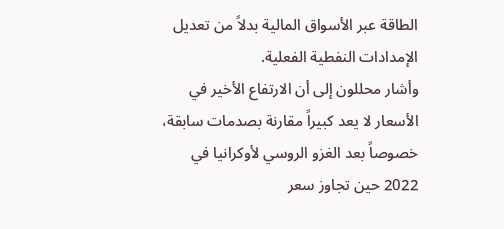الطاقة عبر الأسواق المالية بدلاً من تعديل الإمدادات النفطية الفعلية.
وأشار محللون إلى أن الارتفاع الأخير في الأسعار لا يعد كبيراً مقارنة بصدمات سابقة، خصوصاً بعد الغزو الروسي لأوكرانيا في 2022 حين تجاوز سعر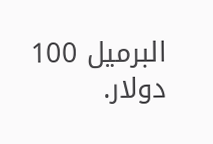البرميل 100 دولار.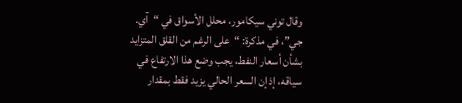وقال توني سيكامور، محلل الأسواق في “آي. جي”، في مذكرة: “على الرغم من القلق المتزايد بشأن أسعار النفط، يجب وضع هذا الارتفاع في سياقه، إذ إن السعر الحالي يزيد فقط بمقدار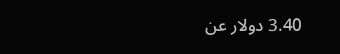3.40 دولار عن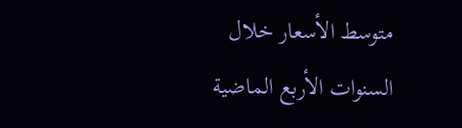متوسط الأسعار خلال السنوات الأربع الماضية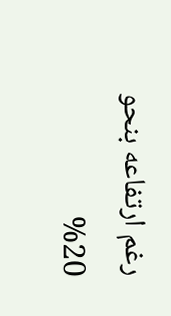رغم ارتفاعه بنحو 20%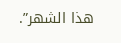هذا الشهر”.